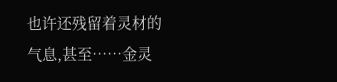也许还残留着灵材的气息,甚至……金灵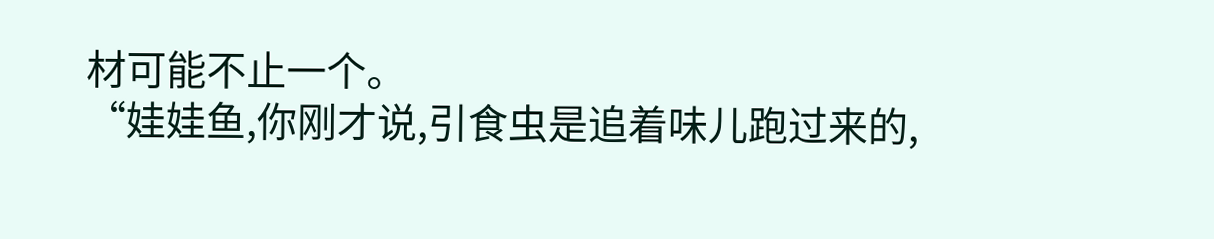材可能不止一个。
“娃娃鱼,你刚才说,引食虫是追着味儿跑过来的,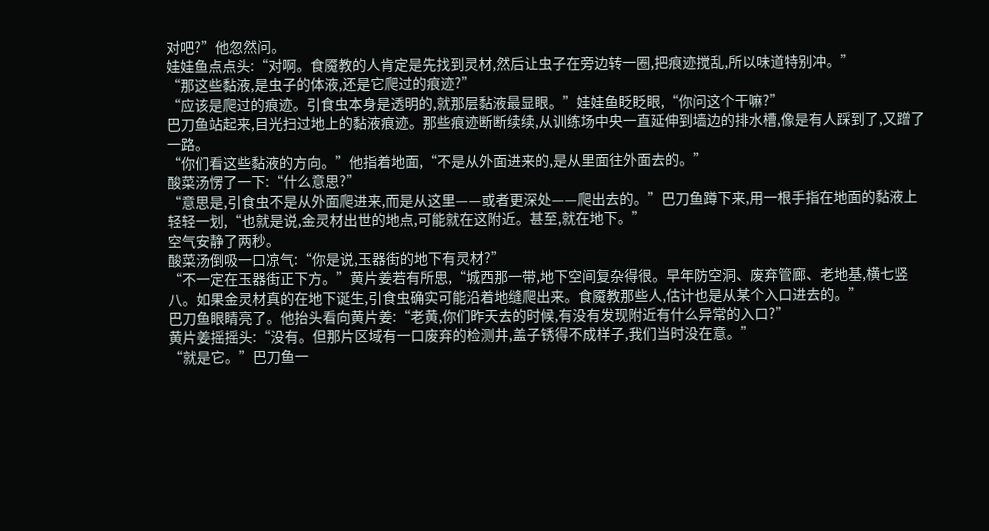对吧?”他忽然问。
娃娃鱼点点头:“对啊。食魇教的人肯定是先找到灵材,然后让虫子在旁边转一圈,把痕迹搅乱,所以味道特别冲。”
“那这些黏液,是虫子的体液,还是它爬过的痕迹?”
“应该是爬过的痕迹。引食虫本身是透明的,就那层黏液最显眼。”娃娃鱼眨眨眼,“你问这个干嘛?”
巴刀鱼站起来,目光扫过地上的黏液痕迹。那些痕迹断断续续,从训练场中央一直延伸到墙边的排水槽,像是有人踩到了,又蹭了一路。
“你们看这些黏液的方向。”他指着地面,“不是从外面进来的,是从里面往外面去的。”
酸菜汤愣了一下:“什么意思?”
“意思是,引食虫不是从外面爬进来,而是从这里——或者更深处——爬出去的。”巴刀鱼蹲下来,用一根手指在地面的黏液上轻轻一划,“也就是说,金灵材出世的地点,可能就在这附近。甚至,就在地下。”
空气安静了两秒。
酸菜汤倒吸一口凉气:“你是说,玉器街的地下有灵材?”
“不一定在玉器街正下方。”黄片姜若有所思,“城西那一带,地下空间复杂得很。早年防空洞、废弃管廊、老地基,横七竖八。如果金灵材真的在地下诞生,引食虫确实可能沿着地缝爬出来。食魇教那些人,估计也是从某个入口进去的。”
巴刀鱼眼睛亮了。他抬头看向黄片姜:“老黄,你们昨天去的时候,有没有发现附近有什么异常的入口?”
黄片姜摇摇头:“没有。但那片区域有一口废弃的检测井,盖子锈得不成样子,我们当时没在意。”
“就是它。”巴刀鱼一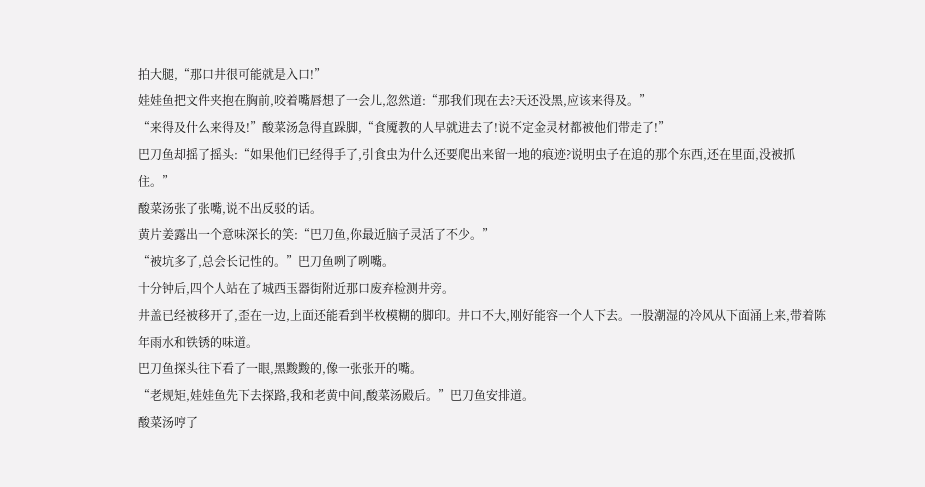拍大腿,“那口井很可能就是入口!”
娃娃鱼把文件夹抱在胸前,咬着嘴唇想了一会儿,忽然道:“那我们现在去?天还没黑,应该来得及。”
“来得及什么来得及!”酸菜汤急得直跺脚,“食魇教的人早就进去了!说不定金灵材都被他们带走了!”
巴刀鱼却摇了摇头:“如果他们已经得手了,引食虫为什么还要爬出来留一地的痕迹?说明虫子在追的那个东西,还在里面,没被抓住。”
酸菜汤张了张嘴,说不出反驳的话。
黄片姜露出一个意味深长的笑:“巴刀鱼,你最近脑子灵活了不少。”
“被坑多了,总会长记性的。”巴刀鱼咧了咧嘴。
十分钟后,四个人站在了城西玉器街附近那口废弃检测井旁。
井盖已经被移开了,歪在一边,上面还能看到半枚模糊的脚印。井口不大,刚好能容一个人下去。一股潮湿的冷风从下面涌上来,带着陈年雨水和铁锈的味道。
巴刀鱼探头往下看了一眼,黑黢黢的,像一张张开的嘴。
“老规矩,娃娃鱼先下去探路,我和老黄中间,酸菜汤殿后。”巴刀鱼安排道。
酸菜汤哼了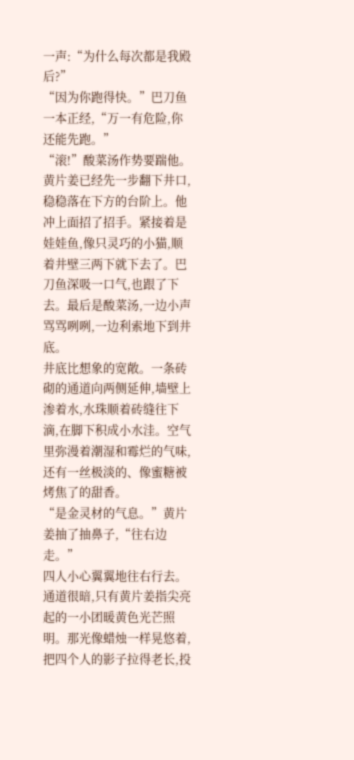一声:“为什么每次都是我殿后?”
“因为你跑得快。”巴刀鱼一本正经,“万一有危险,你还能先跑。”
“滚!”酸菜汤作势要踹他。
黄片姜已经先一步翻下井口,稳稳落在下方的台阶上。他冲上面招了招手。紧接着是娃娃鱼,像只灵巧的小猫,顺着井壁三两下就下去了。巴刀鱼深吸一口气,也跟了下去。最后是酸菜汤,一边小声骂骂咧咧,一边利索地下到井底。
井底比想象的宽敞。一条砖砌的通道向两侧延伸,墙壁上渗着水,水珠顺着砖缝往下滴,在脚下积成小水洼。空气里弥漫着潮湿和霉烂的气味,还有一丝极淡的、像蜜糖被烤焦了的甜香。
“是金灵材的气息。”黄片姜抽了抽鼻子,“往右边走。”
四人小心翼翼地往右行去。通道很暗,只有黄片姜指尖亮起的一小团暖黄色光芒照明。那光像蜡烛一样晃悠着,把四个人的影子拉得老长,投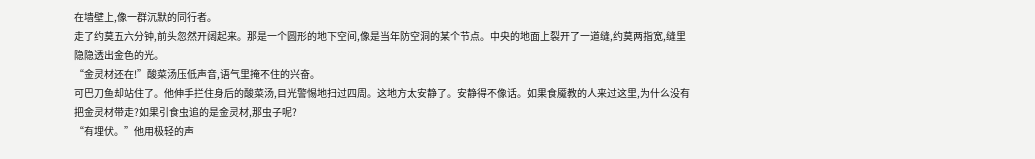在墙壁上,像一群沉默的同行者。
走了约莫五六分钟,前头忽然开阔起来。那是一个圆形的地下空间,像是当年防空洞的某个节点。中央的地面上裂开了一道缝,约莫两指宽,缝里隐隐透出金色的光。
“金灵材还在!”酸菜汤压低声音,语气里掩不住的兴奋。
可巴刀鱼却站住了。他伸手拦住身后的酸菜汤,目光警惕地扫过四周。这地方太安静了。安静得不像话。如果食魇教的人来过这里,为什么没有把金灵材带走?如果引食虫追的是金灵材,那虫子呢?
“有埋伏。”他用极轻的声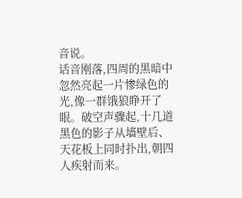音说。
话音刚落,四周的黑暗中忽然亮起一片惨绿色的光,像一群饿狼睁开了眼。破空声骤起,十几道黑色的影子从墙壁后、天花板上同时扑出,朝四人疾射而来。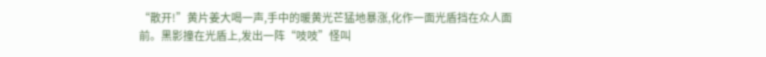“散开!”黄片姜大喝一声,手中的暖黄光芒猛地暴涨,化作一面光盾挡在众人面前。黑影撞在光盾上,发出一阵“吱吱”怪叫